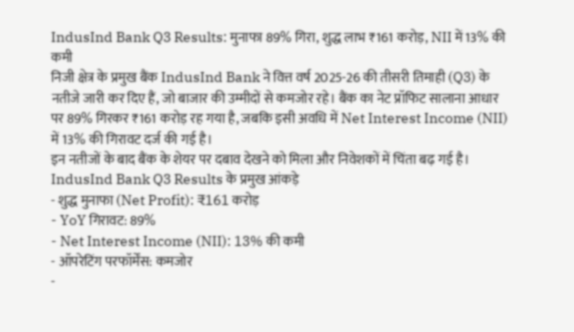IndusInd Bank Q3 Results: मुनाफा 89% गिरा, शुद्ध लाभ ₹161 करोड़, NII में 13% की कमी
निजी क्षेत्र के प्रमुख बैंक IndusInd Bank ने वित्त वर्ष 2025-26 की तीसरी तिमाही (Q3) के नतीजे जारी कर दिए हैं, जो बाजार की उम्मीदों से कमजोर रहे। बैंक का नेट प्रॉफिट सालाना आधार पर 89% गिरकर ₹161 करोड़ रह गया है, जबकि इसी अवधि में Net Interest Income (NII) में 13% की गिरावट दर्ज की गई है।
इन नतीजों के बाद बैंक के शेयर पर दबाव देखने को मिला और निवेशकों में चिंता बढ़ गई है।
IndusInd Bank Q3 Results के प्रमुख आंकड़े
- शुद्ध मुनाफा (Net Profit): ₹161 करोड़
- YoY गिरावट: 89%
- Net Interest Income (NII): 13% की कमी
- ऑपरेटिंग परफॉर्मेंस: कमजोर
-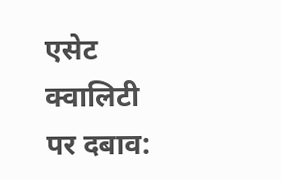एसेट क्वालिटी पर दबाव: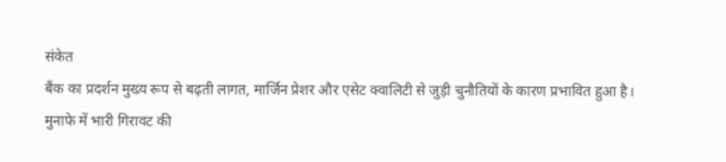संकेत
बैंक का प्रदर्शन मुख्य रूप से बढ़ती लागत, मार्जिन प्रेशर और एसेट क्वालिटी से जुड़ी चुनौतियों के कारण प्रभावित हुआ है।
मुनाफे में भारी गिरावट की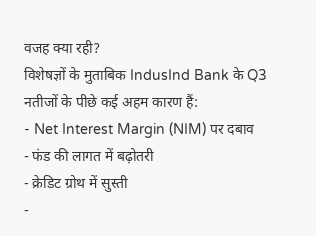वजह क्या रही?
विशेषज्ञों के मुताबिक IndusInd Bank के Q3 नतीजों के पीछे कई अहम कारण हैं:
- Net Interest Margin (NIM) पर दबाव
- फंड की लागत में बढ़ोतरी
- क्रेडिट ग्रोथ में सुस्ती
-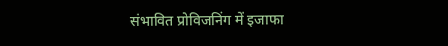संभावित प्रोविजनिंग में इजाफा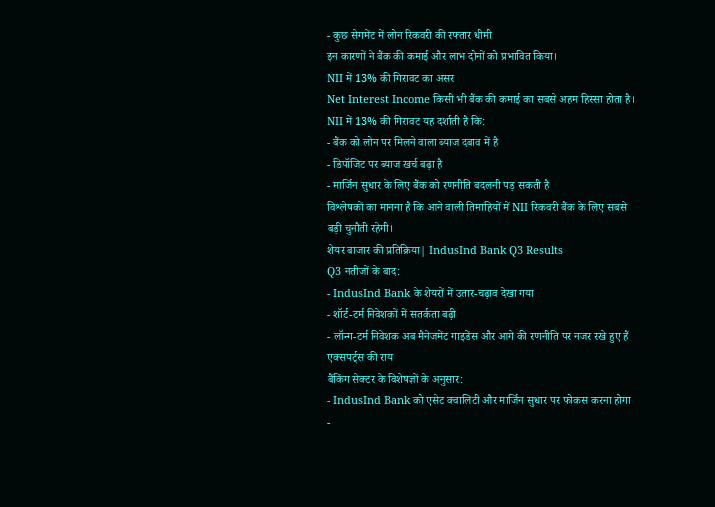- कुछ सेगमेंट में लोन रिकवरी की रफ्तार धीमी
इन कारणों ने बैंक की कमाई और लाभ दोनों को प्रभावित किया।
NII में 13% की गिरावट का असर
Net Interest Income किसी भी बैंक की कमाई का सबसे अहम हिस्सा होता है। NII में 13% की गिरावट यह दर्शाती है कि:
- बैंक को लोन पर मिलने वाला ब्याज दबाव में है
- डिपॉजिट पर ब्याज खर्च बढ़ा है
- मार्जिन सुधार के लिए बैंक को रणनीति बदलनी पड़ सकती है
विश्लेषकों का मानना है कि आने वाली तिमाहियों में NII रिकवरी बैंक के लिए सबसे बड़ी चुनौती रहेगी।
शेयर बाजार की प्रतिक्रिया| IndusInd Bank Q3 Results
Q3 नतीजों के बाद:
- IndusInd Bank के शेयरों में उतार-चढ़ाव देखा गया
- शॉर्ट-टर्म निवेशकों में सतर्कता बढ़ी
- लॉन्ग-टर्म निवेशक अब मैनेजमेंट गाइडेंस और आगे की रणनीति पर नजर रखे हुए हैं
एक्सपर्ट्स की राय
बैंकिंग सेक्टर के विशेषज्ञों के अनुसार:
- IndusInd Bank को एसेट क्वालिटी और मार्जिन सुधार पर फोकस करना होगा
-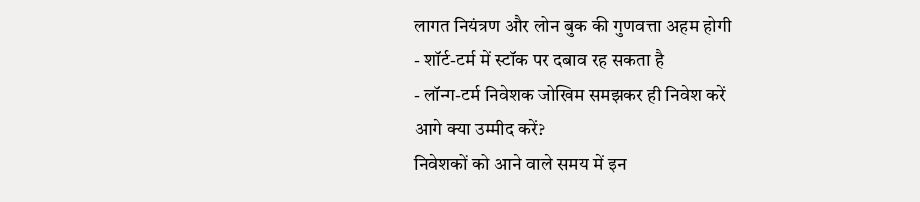लागत नियंत्रण और लोन बुक की गुणवत्ता अहम होगी
- शॉर्ट-टर्म में स्टॉक पर दबाव रह सकता है
- लॉन्ग-टर्म निवेशक जोखिम समझकर ही निवेश करें
आगे क्या उम्मीद करें?
निवेशकों को आने वाले समय में इन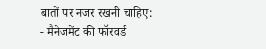बातों पर नजर रखनी चाहिए:
- मैनेजमेंट की फॉरवर्ड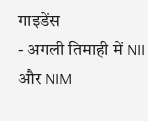गाइडेंस
- अगली तिमाही में NII और NIM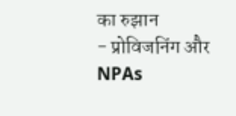का रुझान
- प्रोविजनिंग और NPAs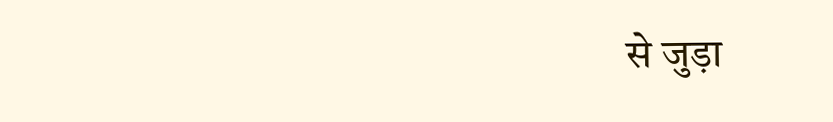से जुड़ा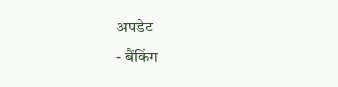अपडेट
- बैंकिंग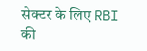सेक्टर के लिए RBI की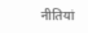नीतियां